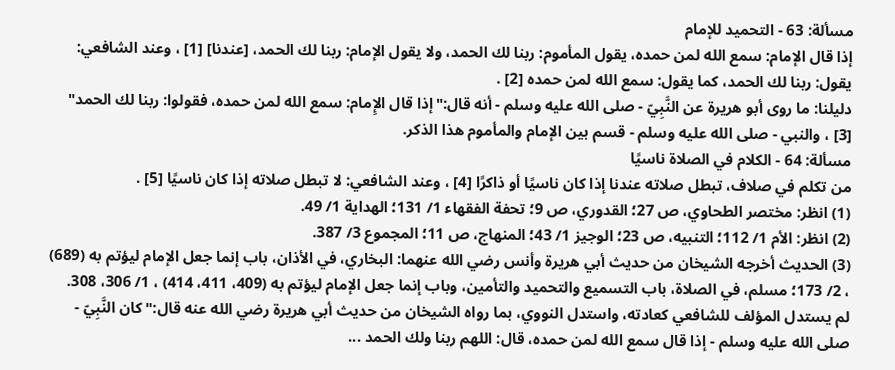مسألة: 63 - التحميد للإمام
إذا قال الإمام: سمع الله لمن حمده، يقول المأموم: ربنا لك الحمد، ولا يقول الإمام: ربنا لك الحمد، [عندنا] [1] ، وعند الشافعي: يقول: ربنا لك الحمد، كما يقول: سمع الله لمن حمده [2] .
دليلنا: ما روى أبو هريرة عن النَّبِيّ - صلى الله عليه وسلم - أنه قال:"إذا قال الإِمام: سمع الله لمن حمده، فقولوا: ربنا لك الحمد" [3] ، والنبي - صلى الله عليه وسلم - قسم بين الإمام والمأموم هذا الذكر.
مسألة: 64 - الكلام في الصلاة ناسيًا
من تكلم في صلاف، تبطل صلاته عندنا إذا كان ناسيًا أو ذاكرًا [4] ، وعند الشافعي: لا تبطل صلاته إذا كان ناسيًا [5] .
(1) انظر: مختصر الطحاوي، ص 27؛ القدوري، ص 9؛ تحفة الفقهاء 1/ 131؛ الهداية 1/ 49.
(2) انظر: الأم 1/ 112؛ التنبيه، ص 23؛ الوجيز 1/ 43؛ المنهاج، ص 11؛ المجموع 3/ 387.
(3) الحديث أخرجه الشيخان من حديث أبي هريرة وأنس رضي الله عنهما: البخاري، في الأذان، باب إنما جعل الإمام ليؤتم به (689) ، 2/ 173؛ مسلم، في الصلاة، باب التسميع والتحميد والتأمين، وباب إنما جعل الإمام ليؤتم به (409، 411، 414) ، 1/ 306، 308.
لم يستدل المؤلف للشافعي كعادته، واستدل النووي، بما رواه الشيخان من حديث أبي هريرة رضي الله عنه قال:"كان النَّبِيّ - صلى الله عليه وسلم - إذا قال سمع الله لمن حمده، قال: اللهم ربنا ولك الحمد ...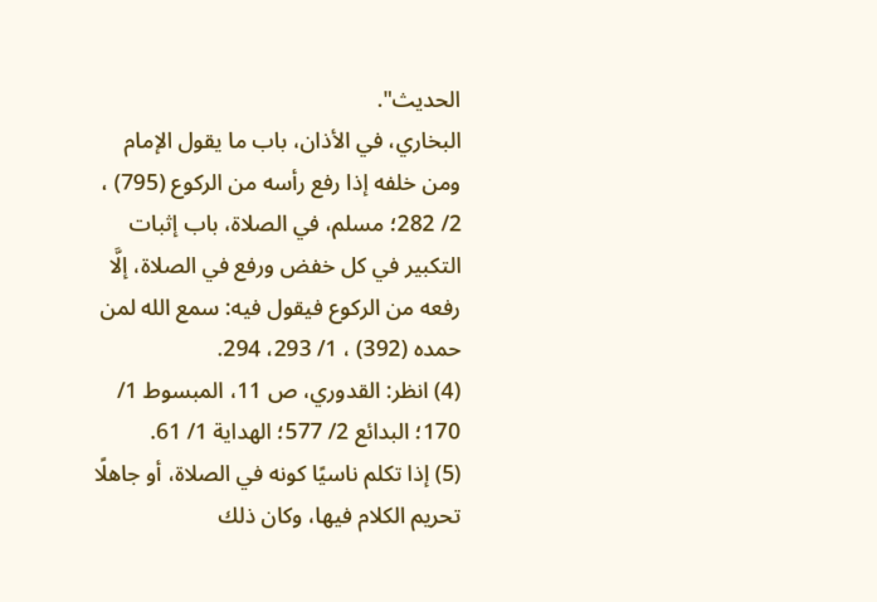الحديث".
البخاري، في الأذان، باب ما يقول الإمام ومن خلفه إذا رفع رأسه من الركوع (795) ، 2/ 282؛ مسلم، في الصلاة، باب إثبات التكبير في كل خفض ورفع في الصلاة، إلَّا رفعه من الركوع فيقول فيه: سمع الله لمن حمده (392) ، 1/ 293، 294.
(4) انظر: القدوري، ص 11، المبسوط 1/ 170؛ البدائع 2/ 577؛ الهداية 1/ 61.
(5) إذا تكلم ناسيًا كونه في الصلاة، أو جاهلًا تحريم الكلام فيها، وكان ذلك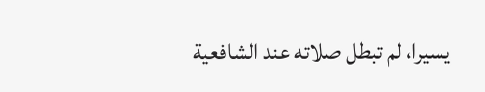يسيرا، لم تبطل صلاته عند الشافعية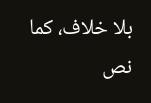بلا خلاف، كما نص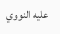عليه النووي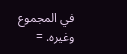في المجموع وغيره. =